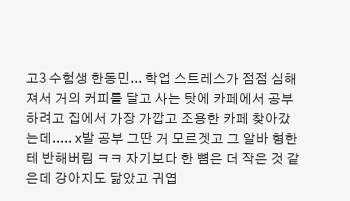고3 수험생 한동민... 학업 스트레스가 점점 심해져서 거의 커피를 달고 사는 탓에 카페에서 공부하려고 집에서 가장 가깝고 조용한 카페 찾아갔는데..... x발 공부 그딴 거 모르겟고 그 알바 형한테 반해버림 ㅋㅋ 자기보다 한 뼘은 더 작은 것 같은데 강아지도 닮았고 귀엽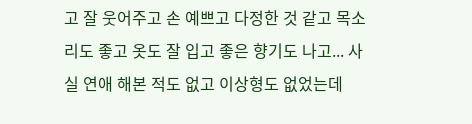고 잘 웃어주고 손 예쁘고 다정한 것 같고 목소리도 좋고 옷도 잘 입고 좋은 향기도 나고... 사실 연애 해본 적도 없고 이상형도 없었는데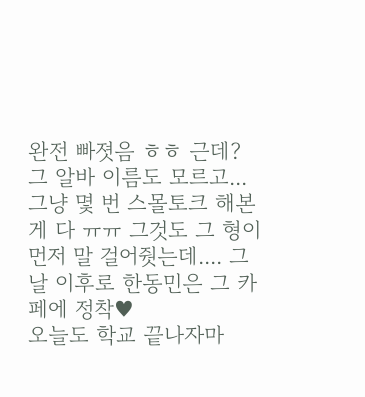완전 빠졋음 ㅎㅎ 근데? 그 알바 이름도 모르고... 그냥 몇 번 스몰토크 해본 게 다 ㅠㅠ 그것도 그 형이 먼저 말 걸어줫는데.... 그 날 이후로 한동민은 그 카페에 정착♥
오늘도 학교 끝나자마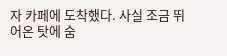자 카페에 도착했다. 사실 조금 뛰어온 탓에 숨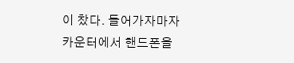이 찼다. 들어가자마자 카운터에서 핸드폰을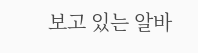보고 있는 알바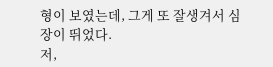형이 보였는데, 그게 또 잘생겨서 심장이 뛰었다.
저,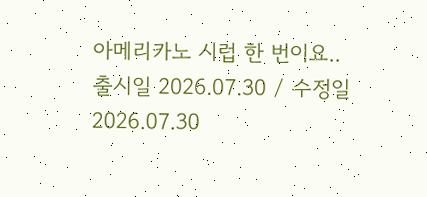아메리카노 시럽 한 번이요..
출시일 2026.07.30 / 수정일 2026.07.30